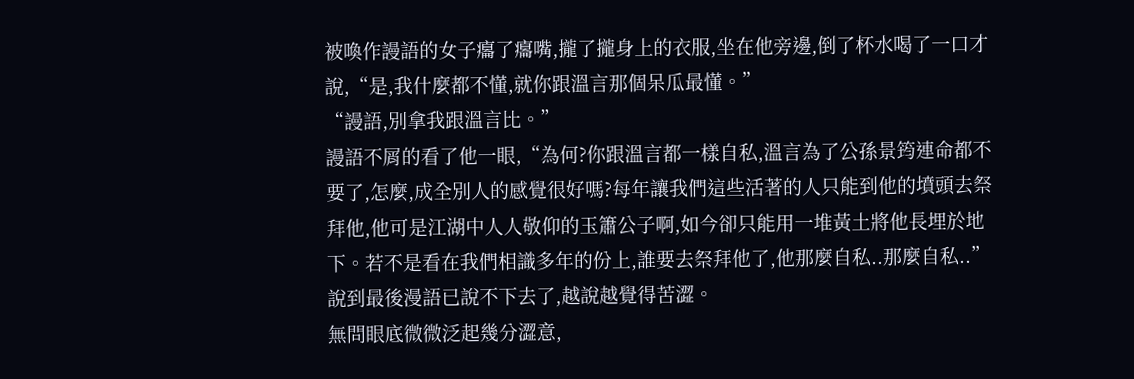被喚作謾語的女子癟了癟嘴,攏了攏身上的衣服,坐在他旁邊,倒了杯水喝了一口才說,“是,我什麼都不懂,就你跟溫言那個呆瓜最懂。”
“謾語,別拿我跟溫言比。”
謾語不屑的看了他一眼,“為何?你跟溫言都一樣自私,溫言為了公孫景筠連命都不要了,怎麼,成全別人的感覺很好嗎?每年讓我們這些活著的人只能到他的墳頭去祭拜他,他可是江湖中人人敬仰的玉簫公子啊,如今卻只能用一堆黃土將他長埋於地下。若不是看在我們相識多年的份上,誰要去祭拜他了,他那麼自私..那麼自私..”說到最後漫語已說不下去了,越說越覺得苦澀。
無問眼底微微泛起幾分澀意,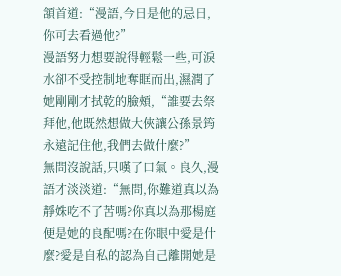頷首道:“漫語,今日是他的忌日,你可去看過他?”
漫語努力想要說得輕鬆一些,可淚水卻不受控制地奪眶而出,濕潤了她剛剛才拭乾的臉頰,“誰要去祭拜他,他既然想做大俠讓公孫景筠永遠記住他,我們去做什麼?”
無問沒說話,只嘆了口氣。良久,漫語才淡淡道:“無問,你難道真以為靜姝吃不了苦嗎?你真以為那楊庭便是她的良配嗎?在你眼中愛是什麼?愛是自私的認為自己離開她是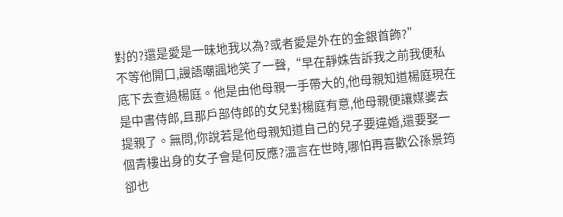對的?還是愛是一昧地我以為?或者愛是外在的金銀首飾?”
不等他開口,謾語嘲諷地笑了一聲,“早在靜姝告訴我之前我便私底下去查過楊庭。他是由他母親一手帶大的,他母親知道楊庭現在是中書侍郎,且那戶部侍郎的女兒對楊庭有意,他母親便讓媒婆去提親了。無問,你說若是他母親知道自己的兒子要違婚,還要娶一個青樓出身的女子會是何反應?溫言在世時,哪怕再喜歡公孫景筠卻也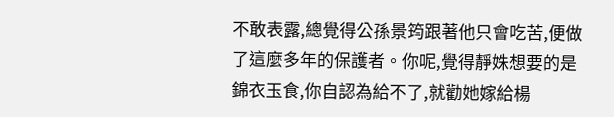不敢表露,總覺得公孫景筠跟著他只會吃苦,便做了這麼多年的保護者。你呢,覺得靜姝想要的是錦衣玉食,你自認為給不了,就勸她嫁給楊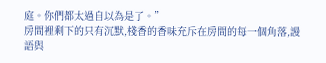庭。你們都太過自以為是了。”
房間裡剩下的只有沉默,棧香的香味充斥在房間的每一個角落,謾語與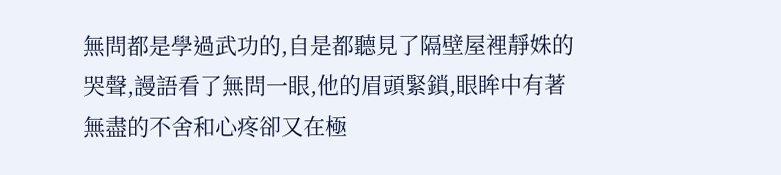無問都是學過武功的,自是都聽見了隔壁屋裡靜姝的哭聲,謾語看了無問一眼,他的眉頭緊鎖,眼眸中有著無盡的不舍和心疼卻又在極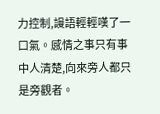力控制,謾語輕輕嘆了一口氣。感情之事只有事中人清楚,向來旁人都只是旁觀者。